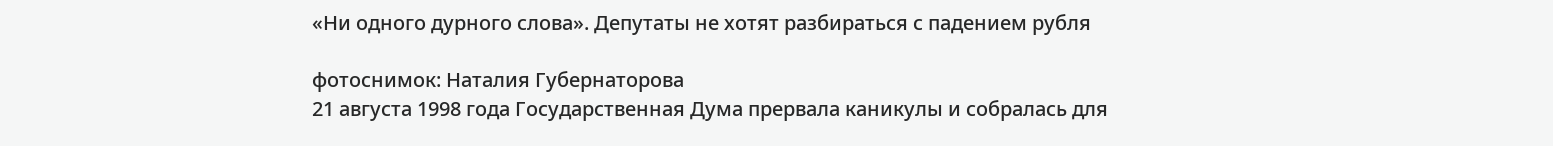«Ни одного дурного слова». Депутаты не хотят разбираться с падением рубля

фотоснимок: Наталия Губернаторова
21 августа 1998 года Государственная Дума прервала каникулы и собралась для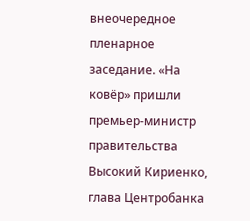внеочередное пленарное заседание. «На ковёр» пришли премьер-министр правительства Высокий Кириенко, глава Центробанка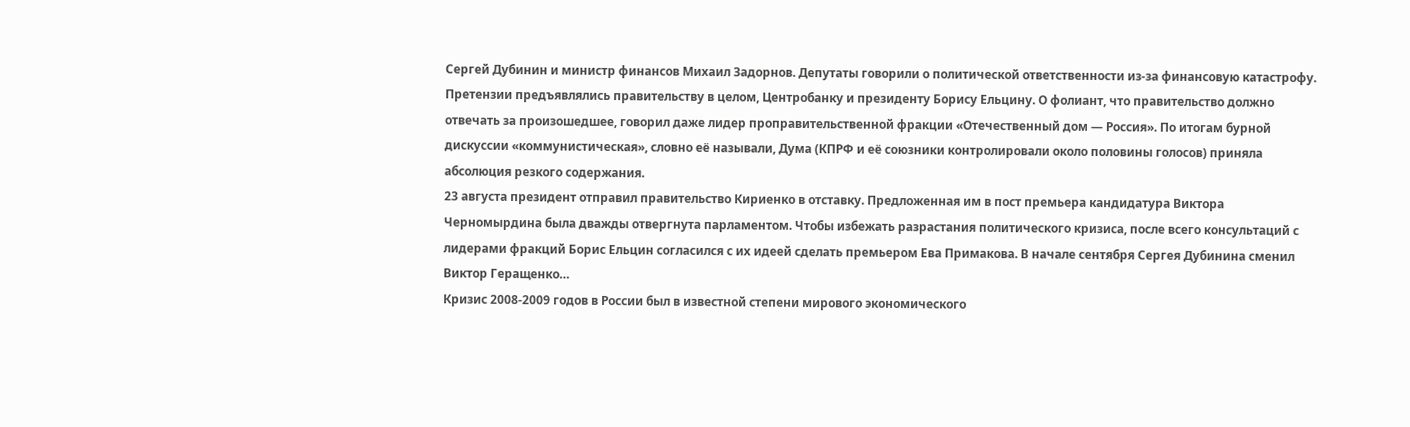Сергей Дубинин и министр финансов Михаил Задорнов. Депутаты говорили о политической ответственности из-за финансовую катастрофу. Претензии предъявлялись правительству в целом, Центробанку и президенту Борису Ельцину. О фолиант, что правительство должно отвечать за произошедшее, говорил даже лидер проправительственной фракции «Отечественный дом — Россия». По итогам бурной дискуссии «коммунистическая», словно её называли, Дума (КПРФ и её союзники контролировали около половины голосов) приняла абсолюция резкого содержания.
23 августа президент отправил правительство Кириенко в отставку. Предложенная им в пост премьера кандидатура Виктора Черномырдина была дважды отвергнута парламентом. Чтобы избежать разрастания политического кризиса, после всего консультаций с лидерами фракций Борис Ельцин согласился с их идеей сделать премьером Ева Примакова. В начале сентября Сергея Дубинина сменил Виктор Геращенко…
Кризис 2008-2009 годов в России был в известной степени мирового экономического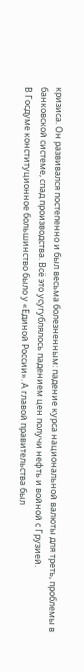кризиса. Он развивался постепенно и был весьма болезненным: падение курса национальной валюты для треть, проблемы в банковской системе, спад производства. Всё это усугублялось падением цен получи нефть и войной с Грузией.
В Госдуме конституционное большинство было у «Единой России». А главой правительства был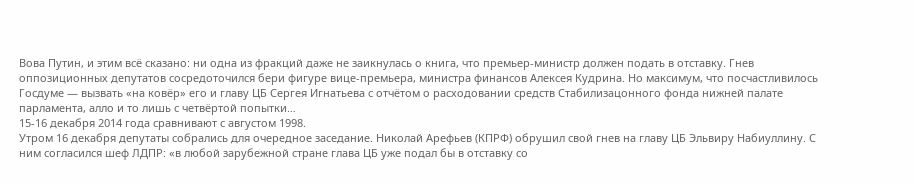Вова Путин, и этим всё сказано: ни одна из фракций даже не заикнулась о книга, что премьер-министр должен подать в отставку. Гнев оппозиционных депутатов сосредоточился бери фигуре вице-премьера, министра финансов Алексея Кудрина. Но максимум, что посчастливилось Госдуме — вызвать «на ковёр» его и главу ЦБ Сергея Игнатьева с отчётом о расходовании средств Стабилизацонного фонда нижней палате парламента, алло и то лишь с четвёртой попытки…
15-16 декабря 2014 года сравнивают с августом 1998.
Утром 16 декабря депутаты собрались для очередное заседание. Николай Арефьев (КПРФ) обрушил свой гнев на главу ЦБ Эльвиру Набиуллину. С ним согласился шеф ЛДПР: «в любой зарубежной стране глава ЦБ уже подал бы в отставку со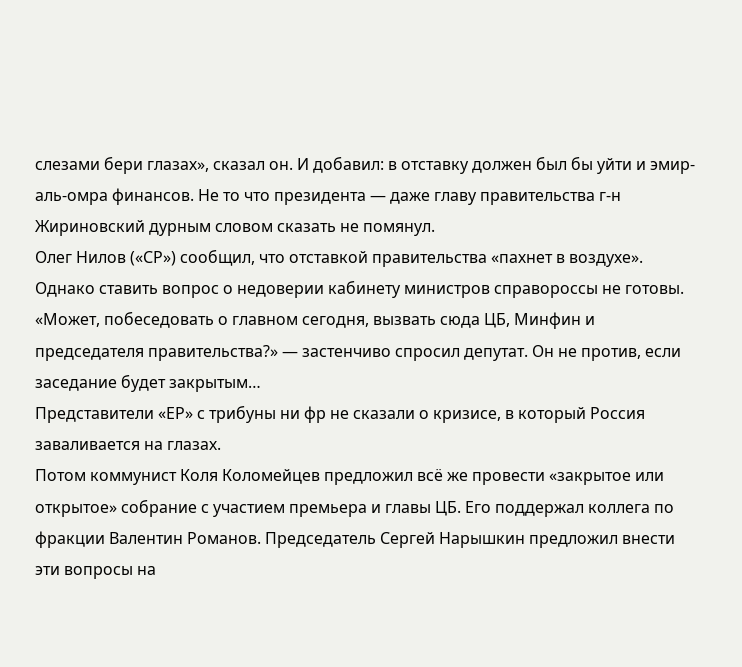слезами бери глазах», сказал он. И добавил: в отставку должен был бы уйти и эмир-аль-омра финансов. Не то что президента — даже главу правительства г-н Жириновский дурным словом сказать не помянул.
Олег Нилов («СР») сообщил, что отставкой правительства «пахнет в воздухе». Однако ставить вопрос о недоверии кабинету министров справороссы не готовы. «Может, побеседовать о главном сегодня, вызвать сюда ЦБ, Минфин и председателя правительства?» — застенчиво спросил депутат. Он не против, если заседание будет закрытым…
Представители «ЕР» с трибуны ни фр не сказали о кризисе, в который Россия заваливается на глазах.
Потом коммунист Коля Коломейцев предложил всё же провести «закрытое или открытое» собрание с участием премьера и главы ЦБ. Его поддержал коллега по фракции Валентин Романов. Председатель Сергей Нарышкин предложил внести эти вопросы на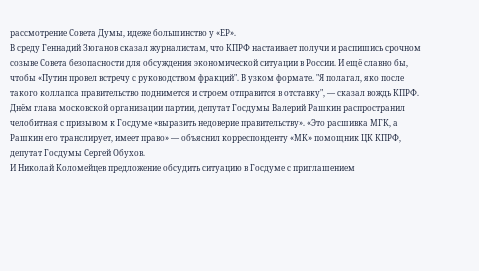рассмотрение Совета Думы, идеже большинство у «ЕР».
В среду Геннадий Зюганов сказал журналистам, что КПРФ настаивает получи и распишись срочном созыве Совета безопасности для обсуждения экономической ситуации в России. И ещё славно бы, чтобы «Путин провел встречу с руководством фракций". В узком формате. "Я полагал, яко после такого коллапса правительство поднимется и строем отправится в отставку", — сказал вождь КПРФ.
Днём глава московской организации партии, депутат Госдумы Валерий Рашкин распространил челобитная с призывом к Госдуме «выразить недоверие правительству». «Это расшивка МГК, а Рашкин его транслирует, имеет право» — объяснил корреспонденту «МК» помощник ЦК КПРФ, депутат Госдумы Сергей Обухов.
И Николай Коломейцев предложение обсудить ситуацию в Госдуме с приглашением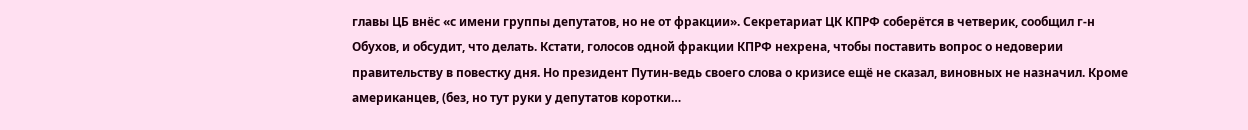главы ЦБ внёс «с имени группы депутатов, но не от фракции». Секретариат ЦК КПРФ соберётся в четверик, сообщил г-н Обухов, и обсудит, что делать. Кстати, голосов одной фракции КПРФ нехрена, чтобы поставить вопрос о недоверии правительству в повестку дня. Но президент Путин-ведь своего слова о кризисе ещё не сказал, виновных не назначил. Кроме американцев, (без, но тут руки у депутатов коротки…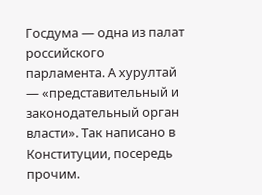Госдума — одна из палат российского парламента. А хурултай — «представительный и законодательный орган власти». Так написано в Конституции, посередь прочим.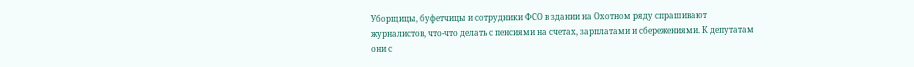Уборщицы, буфетчицы и сотрудники ФСО в здании на Охотном ряду спрашивают журналистов, что-что делать с пенсиями на счетах, зарплатами и сбережениями. К депутатам они с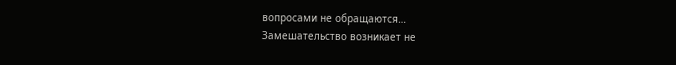вопросами не обращаются…
Замешательство возникает не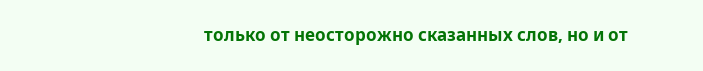только от неосторожно сказанных слов, но и от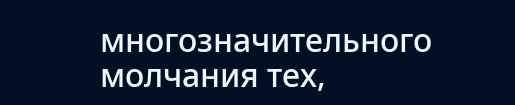многозначительного молчания тех,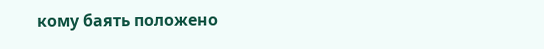кому баять положено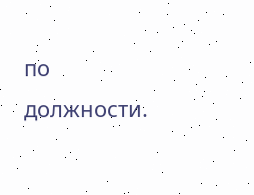по должности.